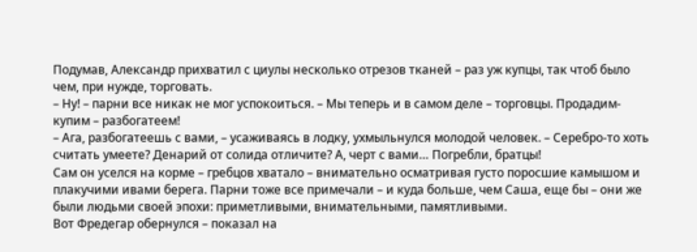Подумав, Александр прихватил с циулы несколько отрезов тканей – раз уж купцы, так чтоб было чем, при нужде, торговать.
– Ну! – парни все никак не мог успокоиться. – Мы теперь и в самом деле – торговцы. Продадим-купим – разбогатеем!
– Ага, разбогатеешь с вами, – усаживаясь в лодку, ухмыльнулся молодой человек. – Серебро-то хоть считать умеете? Денарий от солида отличите? А, черт с вами… Погребли, братцы!
Сам он уселся на корме – гребцов хватало – внимательно осматривая густо поросшие камышом и плакучими ивами берега. Парни тоже все примечали – и куда больше, чем Саша, еще бы – они же были людьми своей эпохи: приметливыми, внимательными, памятливыми.
Вот Фредегар обернулся – показал на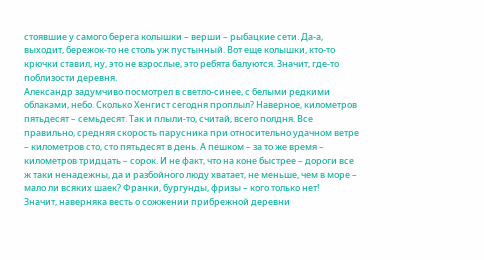стоявшие у самого берега колышки – верши – рыбацкие сети. Да-а, выходит, бережок-то не столь уж пустынный. Вот еще колышки, кто-то крючки ставил, ну, это не взрослые, это ребята балуются. Значит, где-то поблизости деревня.
Александр задумчиво посмотрел в светло-синее, с белыми редкими облаками, небо. Сколько Хенгист сегодня проплыл? Наверное, километров пятьдесят – семьдесят. Так и плыли-то, считай, всего полдня. Все правильно, средняя скорость парусника при относительно удачном ветре – километров сто, сто пятьдесят в день. А пешком – за то же время – километров тридцать – сорок. И не факт, что на коне быстрее – дороги все ж таки ненадежны, да и разбойного люду хватает, не меньше, чем в море – мало ли всяких шаек? Франки, бургунды, фризы – кого только нет!
Значит, наверняка весть о сожжении прибрежной деревни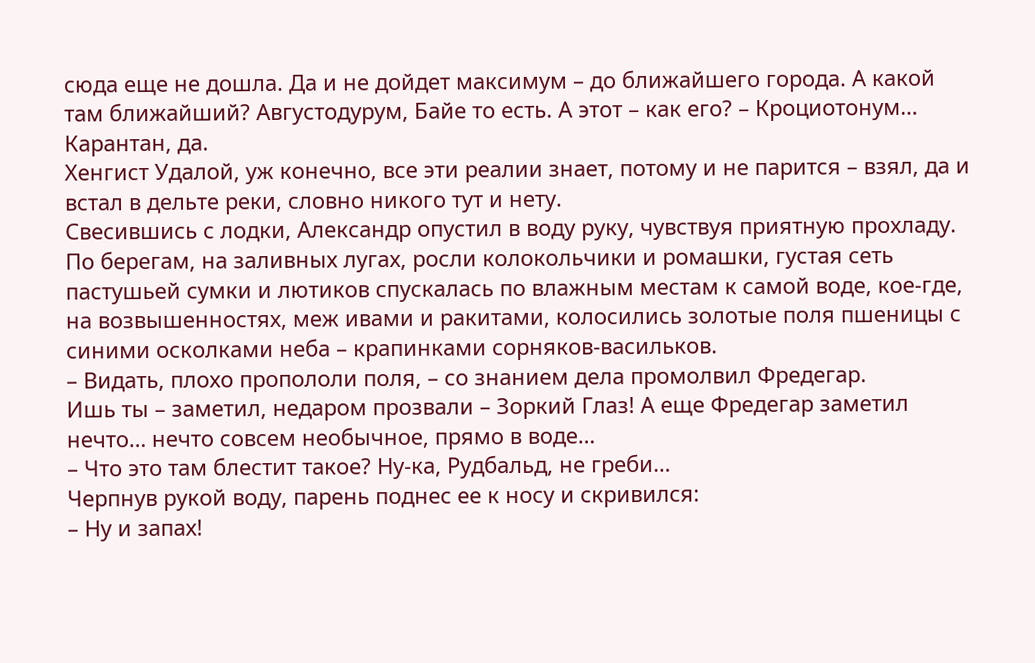сюда еще не дошла. Да и не дойдет максимум – до ближайшего города. А какой там ближайший? Августодурум, Байе то есть. А этот – как его? – Кроциотонум… Карантан, да.
Хенгист Удалой, уж конечно, все эти реалии знает, потому и не парится – взял, да и встал в дельте реки, словно никого тут и нету.
Свесившись с лодки, Александр опустил в воду руку, чувствуя приятную прохладу. По берегам, на заливных лугах, росли колокольчики и ромашки, густая сеть пастушьей сумки и лютиков спускалась по влажным местам к самой воде, кое-где, на возвышенностях, меж ивами и ракитами, колосились золотые поля пшеницы с синими осколками неба – крапинками сорняков-васильков.
– Видать, плохо пропололи поля, – со знанием дела промолвил Фредегар.
Ишь ты – заметил, недаром прозвали – Зоркий Глаз! А еще Фредегар заметил нечто… нечто совсем необычное, прямо в воде…
– Что это там блестит такое? Ну-ка, Рудбальд, не греби…
Черпнув рукой воду, парень поднес ее к носу и скривился:
– Ну и запах!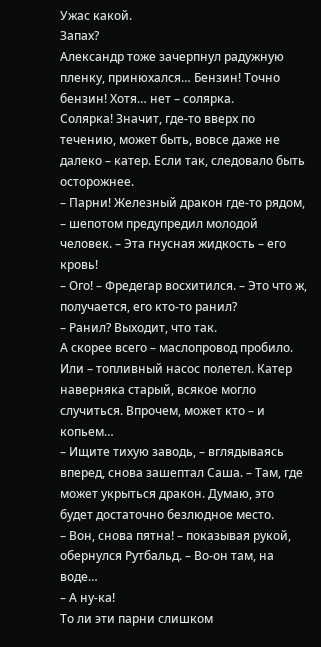Ужас какой.
Запах?
Александр тоже зачерпнул радужную пленку, принюхался… Бензин! Точно бензин! Хотя… нет – солярка.
Солярка! Значит, где-то вверх по течению, может быть, вовсе даже не далеко – катер. Если так, следовало быть осторожнее.
– Парни! Железный дракон где-то рядом, – шепотом предупредил молодой человек. – Эта гнусная жидкость – его кровь!
– Ого! – Фредегар восхитился. – Это что ж, получается, его кто-то ранил?
– Ранил? Выходит, что так.
А скорее всего – маслопровод пробило. Или – топливный насос полетел. Катер наверняка старый, всякое могло случиться. Впрочем, может кто – и копьем…
– Ищите тихую заводь, – вглядываясь вперед, снова зашептал Саша. – Там, где может укрыться дракон. Думаю, это будет достаточно безлюдное место.
– Вон, снова пятна! – показывая рукой, обернулся Рутбальд. – Во-он там, на воде…
– А ну-ка!
То ли эти парни слишком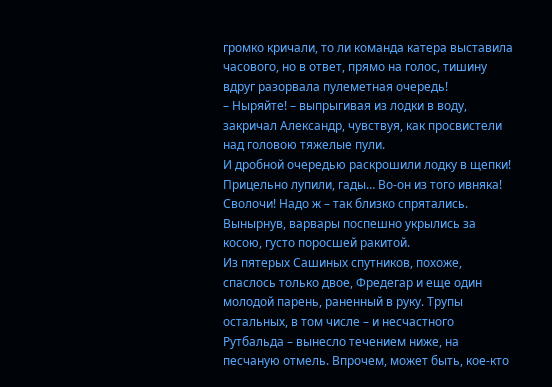громко кричали, то ли команда катера выставила часового, но в ответ, прямо на голос, тишину вдруг разорвала пулеметная очередь!
– Ныряйте! – выпрыгивая из лодки в воду, закричал Александр, чувствуя, как просвистели над головою тяжелые пули.
И дробной очередью раскрошили лодку в щепки!
Прицельно лупили, гады… Во-он из того ивняка! Сволочи! Надо ж – так близко спрятались.
Вынырнув, варвары поспешно укрылись за косою, густо поросшей ракитой.
Из пятерых Сашиных спутников, похоже, спаслось только двое, Фредегар и еще один молодой парень, раненный в руку. Трупы остальных, в том числе – и несчастного Рутбальда – вынесло течением ниже, на песчаную отмель. Впрочем, может быть, кое-кто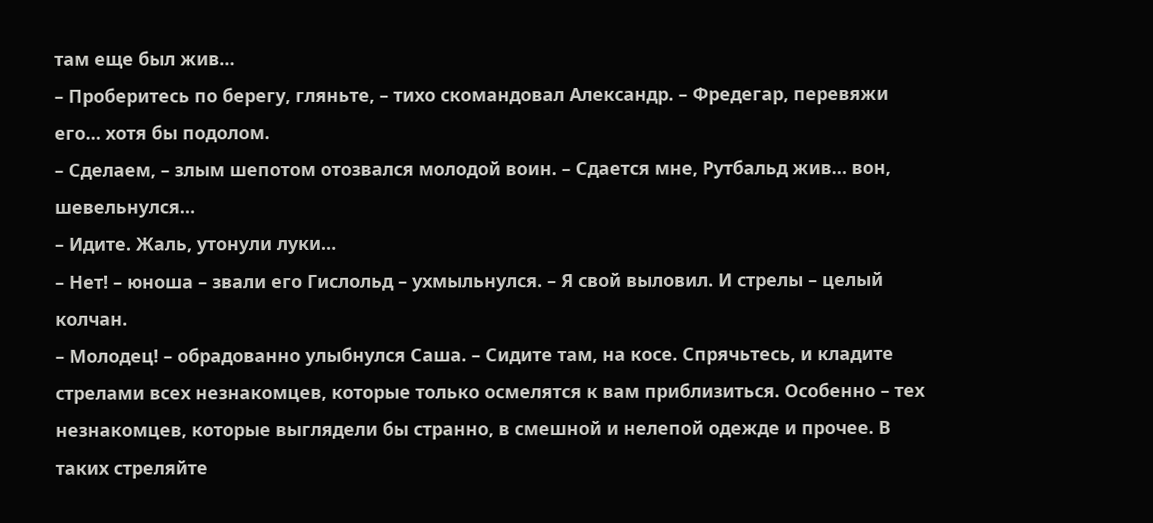там еще был жив…
– Проберитесь по берегу, гляньте, – тихо скомандовал Александр. – Фредегар, перевяжи его… хотя бы подолом.
– Сделаем, – злым шепотом отозвался молодой воин. – Сдается мне, Рутбальд жив… вон, шевельнулся…
– Идите. Жаль, утонули луки…
– Нет! – юноша – звали его Гислольд – ухмыльнулся. – Я свой выловил. И стрелы – целый колчан.
– Молодец! – обрадованно улыбнулся Саша. – Сидите там, на косе. Спрячьтесь, и кладите стрелами всех незнакомцев, которые только осмелятся к вам приблизиться. Особенно – тех незнакомцев, которые выглядели бы странно, в смешной и нелепой одежде и прочее. В таких стреляйте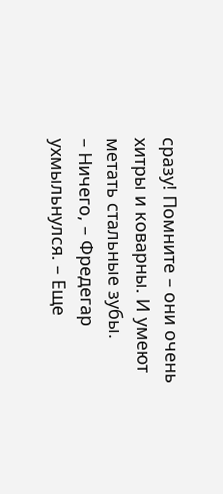сразу! Помните – они очень хитры и коварны. И умеют метать стальные зубы.
– Ничего, – Фредегар ухмыльнулся. – Еще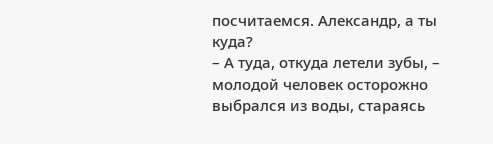посчитаемся. Александр, а ты куда?
– А туда, откуда летели зубы, – молодой человек осторожно выбрался из воды, стараясь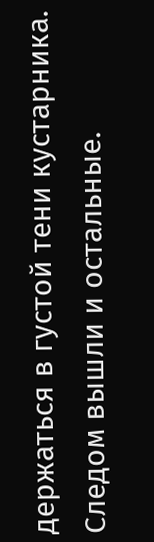держаться в густой тени кустарника. Следом вышли и остальные.